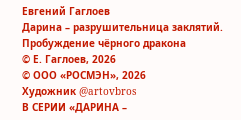Евгений Гаглоев
Дарина – разрушительница заклятий. Пробуждение чёрного дракона
© Е. Гаглоев, 2026
© ООО «РОСМЭН», 2026
Художник @artovbros
В СЕРИИ «ДАРИНА –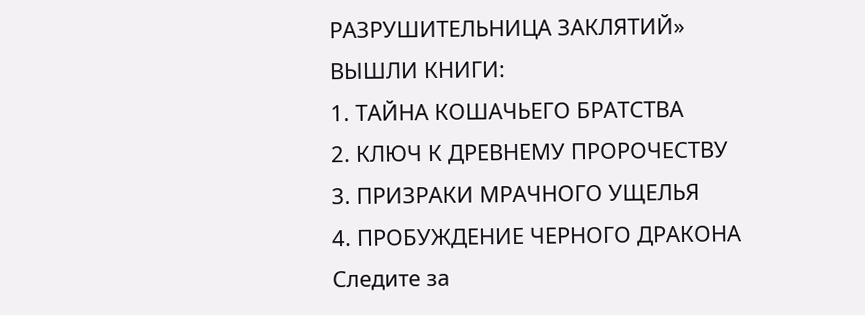РАЗРУШИТЕЛЬНИЦА ЗАКЛЯТИЙ» ВЫШЛИ КНИГИ:
1. ТАЙНА КОШАЧЬЕГО БРАТСТВА
2. КЛЮЧ К ДРЕВНЕМУ ПРОРОЧЕСТВУ
3. ПРИЗРАКИ МРАЧНОГО УЩЕЛЬЯ
4. ПРОБУЖДЕНИЕ ЧЕРНОГО ДРАКОНА
Следите за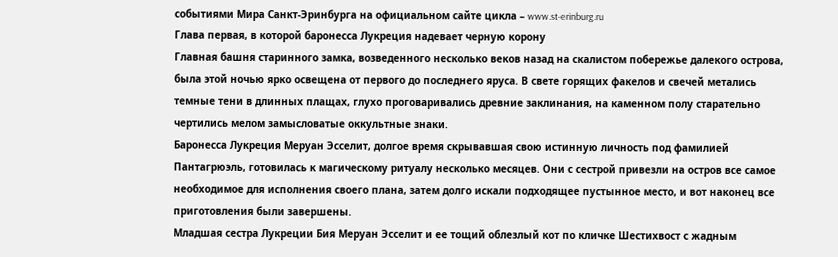событиями Мира Санкт-Эринбурга на официальном сайте цикла – www.st-erinburg.ru
Глава первая, в которой баронесса Лукреция надевает черную корону
Главная башня старинного замка, возведенного несколько веков назад на скалистом побережье далекого острова, была этой ночью ярко освещена от первого до последнего яруса. В свете горящих факелов и свечей метались темные тени в длинных плащах, глухо проговаривались древние заклинания, на каменном полу старательно чертились мелом замысловатые оккультные знаки.
Баронесса Лукреция Меруан Эсселит, долгое время скрывавшая свою истинную личность под фамилией Пантагрюэль, готовилась к магическому ритуалу несколько месяцев. Они с сестрой привезли на остров все самое необходимое для исполнения своего плана, затем долго искали подходящее пустынное место, и вот наконец все приготовления были завершены.
Младшая сестра Лукреции Бия Меруан Эсселит и ее тощий облезлый кот по кличке Шестихвост с жадным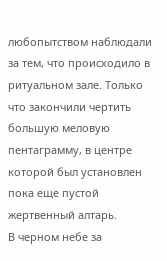любопытством наблюдали за тем, что происходило в ритуальном зале. Только что закончили чертить большую меловую пентаграмму, в центре которой был установлен пока еще пустой жертвенный алтарь.
В черном небе за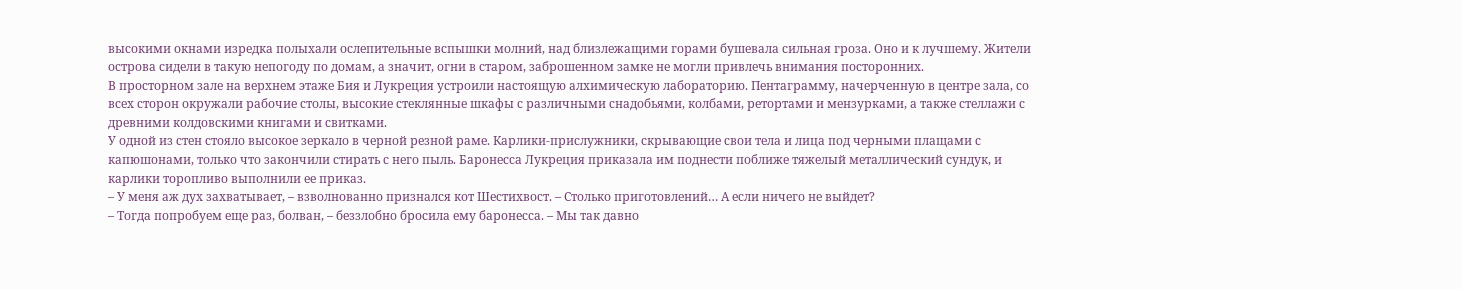высокими окнами изредка полыхали ослепительные вспышки молний, над близлежащими горами бушевала сильная гроза. Оно и к лучшему. Жители острова сидели в такую непогоду по домам, а значит, огни в старом, заброшенном замке не могли привлечь внимания посторонних.
В просторном зале на верхнем этаже Бия и Лукреция устроили настоящую алхимическую лабораторию. Пентаграмму, начерченную в центре зала, со всех сторон окружали рабочие столы, высокие стеклянные шкафы с различными снадобьями, колбами, ретортами и мензурками, а также стеллажи с древними колдовскими книгами и свитками.
У одной из стен стояло высокое зеркало в черной резной раме. Карлики-прислужники, скрывающие свои тела и лица под черными плащами с капюшонами, только что закончили стирать с него пыль. Баронесса Лукреция приказала им поднести поближе тяжелый металлический сундук, и карлики торопливо выполнили ее приказ.
– У меня аж дух захватывает, – взволнованно признался кот Шестихвост. – Столько приготовлений… А если ничего не выйдет?
– Тогда попробуем еще раз, болван, – беззлобно бросила ему баронесса. – Мы так давно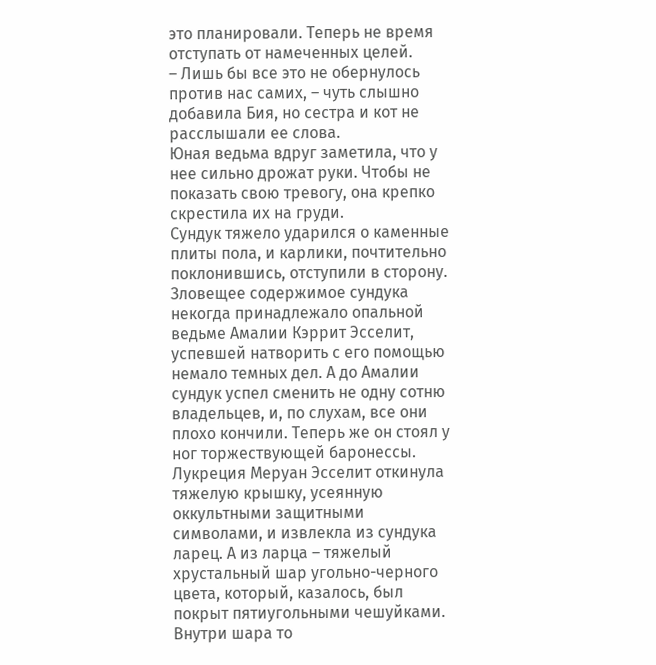это планировали. Теперь не время отступать от намеченных целей.
– Лишь бы все это не обернулось против нас самих, – чуть слышно добавила Бия, но сестра и кот не расслышали ее слова.
Юная ведьма вдруг заметила, что у нее сильно дрожат руки. Чтобы не показать свою тревогу, она крепко скрестила их на груди.
Сундук тяжело ударился о каменные плиты пола, и карлики, почтительно поклонившись, отступили в сторону. Зловещее содержимое сундука некогда принадлежало опальной ведьме Амалии Кэррит Эсселит, успевшей натворить с его помощью немало темных дел. А до Амалии сундук успел сменить не одну сотню владельцев, и, по слухам, все они плохо кончили. Теперь же он стоял у ног торжествующей баронессы.
Лукреция Меруан Эсселит откинула тяжелую крышку, усеянную оккультными защитными символами, и извлекла из сундука ларец. А из ларца – тяжелый хрустальный шар угольно-черного цвета, который, казалось, был покрыт пятиугольными чешуйками. Внутри шара то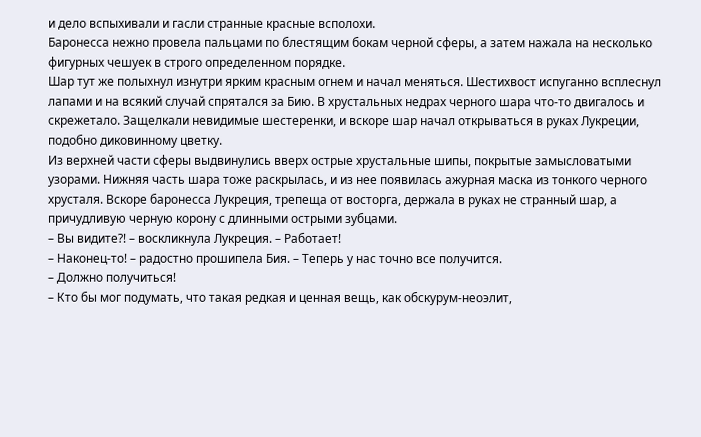и дело вспыхивали и гасли странные красные всполохи.
Баронесса нежно провела пальцами по блестящим бокам черной сферы, а затем нажала на несколько фигурных чешуек в строго определенном порядке.
Шар тут же полыхнул изнутри ярким красным огнем и начал меняться. Шестихвост испуганно всплеснул лапами и на всякий случай спрятался за Бию. В хрустальных недрах черного шара что-то двигалось и скрежетало. Защелкали невидимые шестеренки, и вскоре шар начал открываться в руках Лукреции, подобно диковинному цветку.
Из верхней части сферы выдвинулись вверх острые хрустальные шипы, покрытые замысловатыми узорами. Нижняя часть шара тоже раскрылась, и из нее появилась ажурная маска из тонкого черного хрусталя. Вскоре баронесса Лукреция, трепеща от восторга, держала в руках не странный шар, а причудливую черную корону с длинными острыми зубцами.
– Вы видите?! – воскликнула Лукреция. – Работает!
– Наконец-то! – радостно прошипела Бия. – Теперь у нас точно все получится.
– Должно получиться!
– Кто бы мог подумать, что такая редкая и ценная вещь, как обскурум-неоэлит,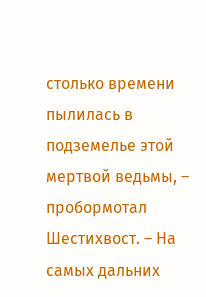столько времени пылилась в подземелье этой мертвой ведьмы, – пробормотал Шестихвост. – На самых дальних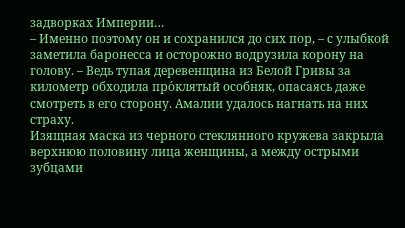задворках Империи…
– Именно поэтому он и сохранился до сих пор, – с улыбкой заметила баронесса и осторожно водрузила корону на голову. – Ведь тупая деревенщина из Белой Гривы за километр обходила про́клятый особняк, опасаясь даже смотреть в его сторону. Амалии удалось нагнать на них страху.
Изящная маска из черного стеклянного кружева закрыла верхнюю половину лица женщины, а между острыми зубцами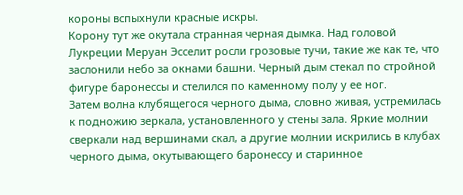короны вспыхнули красные искры.
Корону тут же окутала странная черная дымка. Над головой Лукреции Меруан Эсселит росли грозовые тучи, такие же как те, что заслонили небо за окнами башни. Черный дым стекал по стройной фигуре баронессы и стелился по каменному полу у ее ног.
Затем волна клубящегося черного дыма, словно живая, устремилась к подножию зеркала, установленного у стены зала. Яркие молнии сверкали над вершинами скал, а другие молнии искрились в клубах черного дыма, окутывающего баронессу и старинное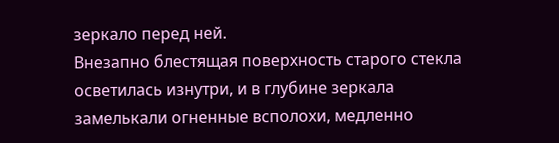зеркало перед ней.
Внезапно блестящая поверхность старого стекла осветилась изнутри, и в глубине зеркала замелькали огненные всполохи, медленно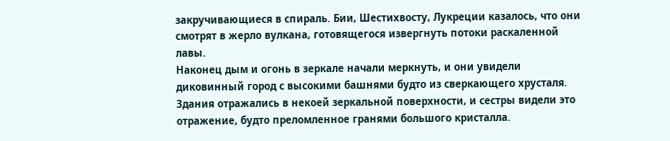закручивающиеся в спираль. Бии, Шестихвосту, Лукреции казалось, что они смотрят в жерло вулкана, готовящегося извергнуть потоки раскаленной лавы.
Наконец дым и огонь в зеркале начали меркнуть, и они увидели диковинный город с высокими башнями будто из сверкающего хрусталя. Здания отражались в некоей зеркальной поверхности, и сестры видели это отражение, будто преломленное гранями большого кристалла.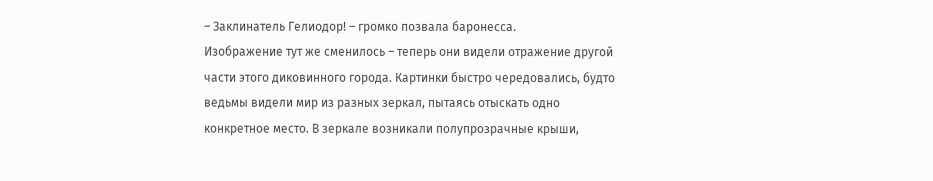– Заклинатель Гелиодор! – громко позвала баронесса.
Изображение тут же сменилось – теперь они видели отражение другой части этого диковинного города. Картинки быстро чередовались, будто ведьмы видели мир из разных зеркал, пытаясь отыскать одно конкретное место. В зеркале возникали полупрозрачные крыши,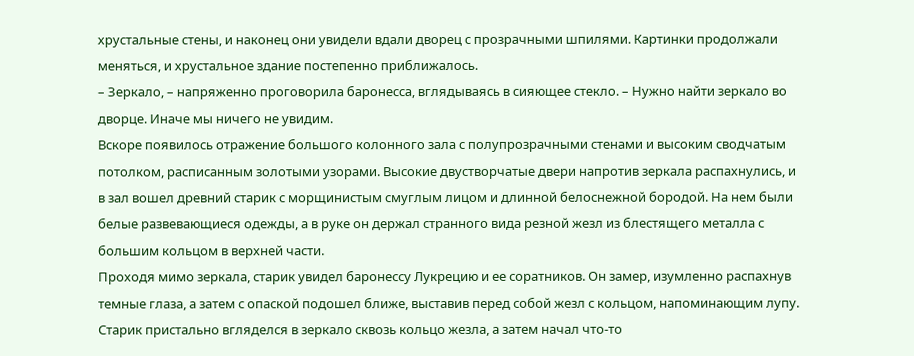хрустальные стены, и наконец они увидели вдали дворец с прозрачными шпилями. Картинки продолжали меняться, и хрустальное здание постепенно приближалось.
– Зеркало, – напряженно проговорила баронесса, вглядываясь в сияющее стекло. – Нужно найти зеркало во дворце. Иначе мы ничего не увидим.
Вскоре появилось отражение большого колонного зала с полупрозрачными стенами и высоким сводчатым потолком, расписанным золотыми узорами. Высокие двустворчатые двери напротив зеркала распахнулись, и в зал вошел древний старик с морщинистым смуглым лицом и длинной белоснежной бородой. На нем были белые развевающиеся одежды, а в руке он держал странного вида резной жезл из блестящего металла с большим кольцом в верхней части.
Проходя мимо зеркала, старик увидел баронессу Лукрецию и ее соратников. Он замер, изумленно распахнув темные глаза, а затем с опаской подошел ближе, выставив перед собой жезл с кольцом, напоминающим лупу. Старик пристально вгляделся в зеркало сквозь кольцо жезла, а затем начал что-то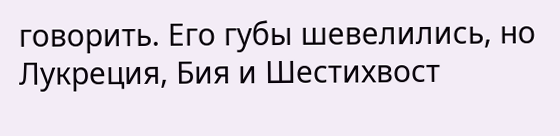говорить. Его губы шевелились, но Лукреция, Бия и Шестихвост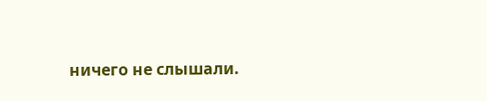ничего не слышали.